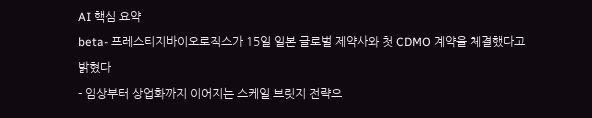AI 핵심 요약
beta- 프레스티지바이오로직스가 15일 일본 글로벌 제약사와 첫 CDMO 계약을 체결했다고 밝혔다
- 임상부터 상업화까지 이어지는 스케일 브릿지 전략으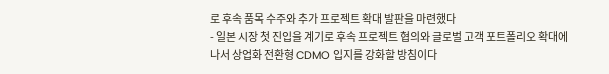로 후속 품목 수주와 추가 프로젝트 확대 발판을 마련했다
- 일본 시장 첫 진입을 계기로 후속 프로젝트 협의와 글로벌 고객 포트폴리오 확대에 나서 상업화 전환형 CDMO 입지를 강화할 방침이다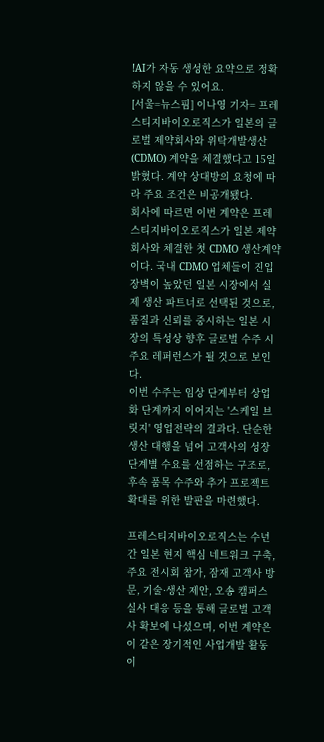!AI가 자동 생성한 요약으로 정확하지 않을 수 있어요.
[서울=뉴스핌] 이나영 기자= 프레스티지바이오로직스가 일본의 글로벌 제약회사와 위탁개발생산(CDMO) 계약을 체결했다고 15일 밝혔다. 계약 상대방의 요청에 따라 주요 조건은 비공개됐다.
회사에 따르면 이번 계약은 프레스티지바이오로직스가 일본 제약회사와 체결한 첫 CDMO 생산계약이다. 국내 CDMO 업체들이 진입 장벽이 높았던 일본 시장에서 실제 생산 파트너로 선택된 것으로, 품질과 신뢰를 중시하는 일본 시장의 특성상 향후 글로벌 수주 시 주요 레퍼런스가 될 것으로 보인다.
이번 수주는 임상 단계부터 상업화 단계까지 이어지는 '스케일 브릿지' 영업전략의 결과다. 단순한 생산 대행을 넘어 고객사의 성장 단계별 수요를 선점하는 구조로, 후속 품목 수주와 추가 프로젝트 확대를 위한 발판을 마련했다.

프레스티지바이오로직스는 수년간 일본 현지 핵심 네트워크 구축, 주요 전시회 참가, 잠재 고객사 방문, 기술·생산 제안, 오송 캠퍼스 실사 대응 등을 통해 글로벌 고객사 확보에 나섰으며, 이번 계약은 이 같은 장기적인 사업개발 활동이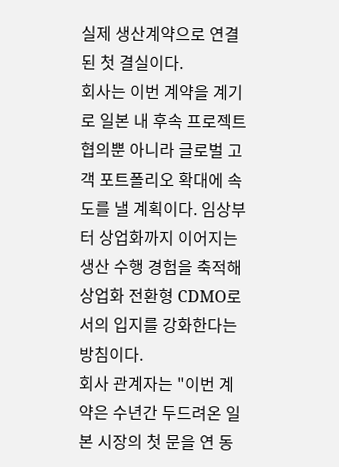실제 생산계약으로 연결된 첫 결실이다.
회사는 이번 계약을 계기로 일본 내 후속 프로젝트 협의뿐 아니라 글로벌 고객 포트폴리오 확대에 속도를 낼 계획이다. 임상부터 상업화까지 이어지는 생산 수행 경험을 축적해 상업화 전환형 CDMO로서의 입지를 강화한다는 방침이다.
회사 관계자는 "이번 계약은 수년간 두드려온 일본 시장의 첫 문을 연 동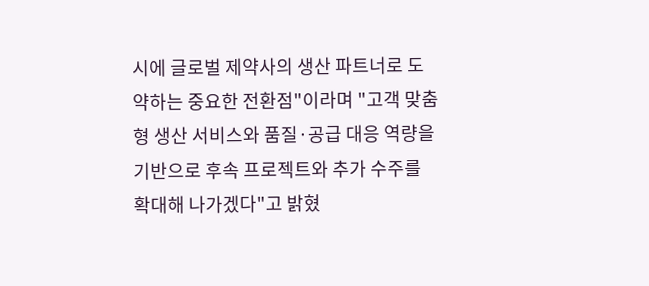시에 글로벌 제약사의 생산 파트너로 도약하는 중요한 전환점"이라며 "고객 맞춤형 생산 서비스와 품질·공급 대응 역량을 기반으로 후속 프로젝트와 추가 수주를 확대해 나가겠다"고 밝혔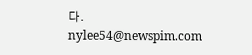다.
nylee54@newspim.com